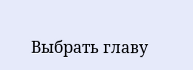Выбрать главу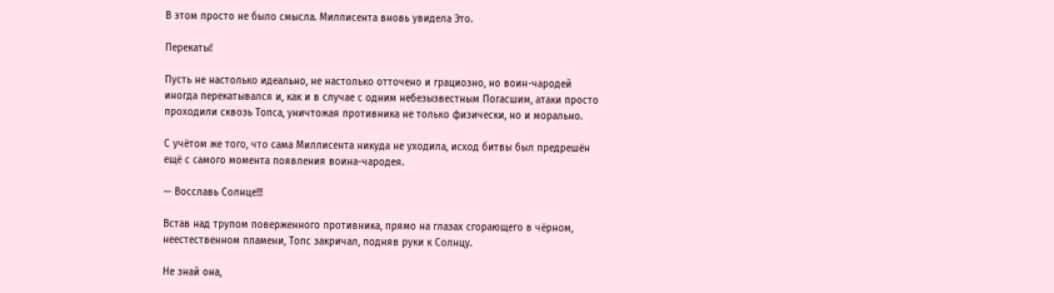В этом просто не было смысла. Миллисента вновь увидела Это.

Перекаты!

Пусть не настолько идеально, не настолько отточено и грациозно, но воин-чародей иногда перекатывался и, как и в случае с одним небезызвестным Погасшим, атаки просто проходили сквозь Топса, уничтожая противника не только физически, но и морально.

С учётом же того, что сама Миллисента никуда не уходила, исход битвы был предрешён ещё с самого момента появления воина-чародея.

— Восславь Солнце!!!

Встав над трупом поверженного противника, прямо на глазах сгорающего в чёрном, неестественном пламени, Топс закричал, подняв руки к Солнцу.

Не знай она,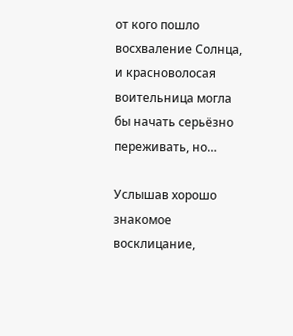от кого пошло восхваление Солнца, и красноволосая воительница могла бы начать серьёзно переживать, но…

Услышав хорошо знакомое восклицание,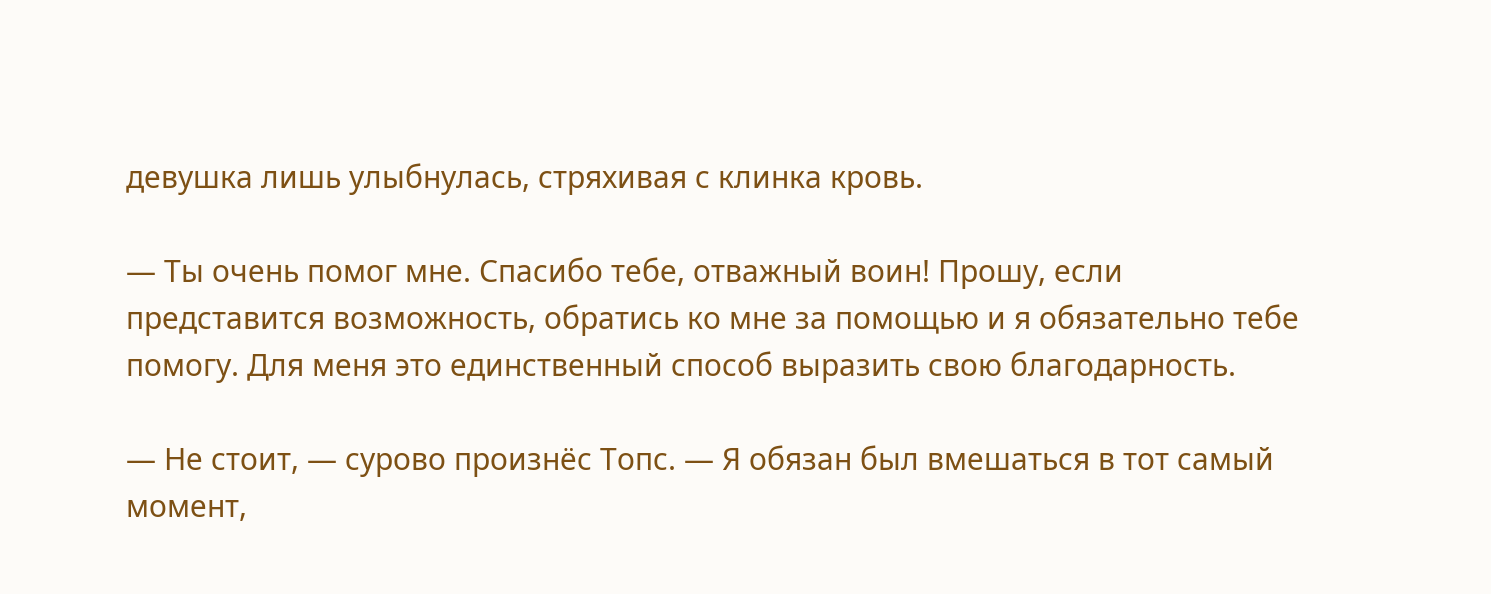девушка лишь улыбнулась, стряхивая с клинка кровь.

— Ты очень помог мне. Спасибо тебе, отважный воин! Прошу, если представится возможность, обратись ко мне за помощью и я обязательно тебе помогу. Для меня это единственный способ выразить свою благодарность.

— Не стоит, — сурово произнёс Топс. — Я обязан был вмешаться в тот самый момент,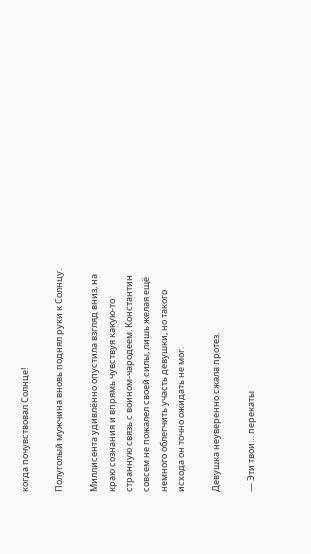когда почувствовал Солнце!

Полуголый мужчина вновь поднял руки к Солнцу.

Миллисента удивлённо опустила взгляд вниз, на краю сознания и впрямь чувствуя какую-то странную связь с воином-чародеем. Константин совсем не пожалел своей силы, лишь желая ещё немного облегчить участь девушки, но такого исхода он точно ожидать не мог.

Девушка неуверенно сжала протез.

— Эти твои… перекаты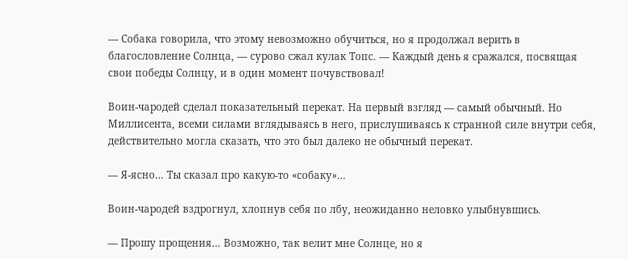— Собака говорила, что этому невозможно обучиться, но я продолжал верить в благословление Солнца, — сурово сжал кулак Топс. — Каждый день я сражался, посвящая свои победы Солнцу, и в один момент почувствовал!

Воин-чародей сделал показательный перекат. На первый взгляд — самый обычный. Но Миллисента, всеми силами вглядываясь в него, прислушиваясь к странной силе внутри себя, действительно могла сказать, что это был далеко не обычный перекат.

— Я-ясно… Ты сказал про какую-то «собаку»…

Воин-чародей вздрогнул, хлопнув себя по лбу, неожиданно неловко улыбнувшись.

— Прошу прощения… Возможно, так велит мне Солнце, но я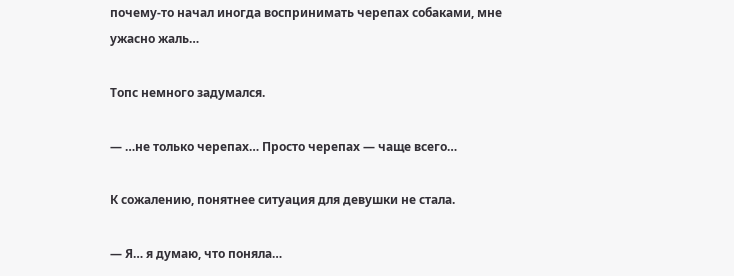почему-то начал иногда воспринимать черепах собаками, мне ужасно жаль…

Топс немного задумался.

— …не только черепах… Просто черепах — чаще всего…

К сожалению, понятнее ситуация для девушки не стала.

— Я… я думаю, что поняла…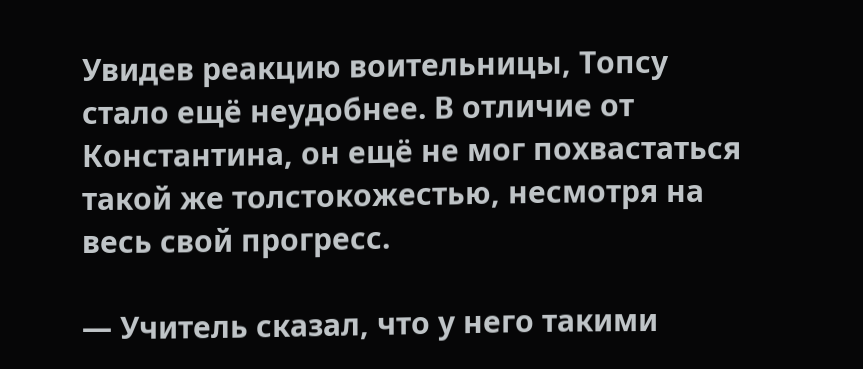Увидев реакцию воительницы, Топсу стало ещё неудобнее. В отличие от Константина, он ещё не мог похвастаться такой же толстокожестью, несмотря на весь свой прогресс.

— Учитель сказал, что у него такими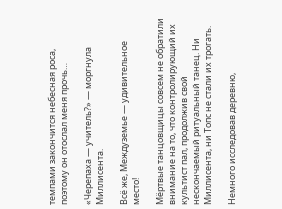темпами закончится небесная роса, поэтому он отослал меня прочь…

«Черепаха — учитель?» — моргнула Миллисента.

Всё же, Междуземье — удивительное место!

Мёртвые танцовщицы совсем не обратили внимание на то, что контролирующий их культист пал, продолжив свой нескончаемый ритуальный танец. Ни Миллисента, ни Топс не стали их трогать.

Немного исследовав деревню,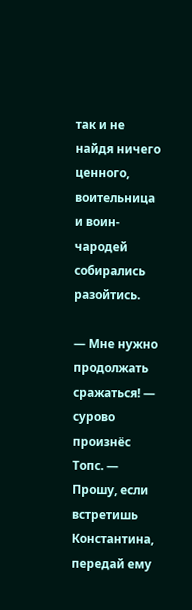так и не найдя ничего ценного, воительница и воин-чародей собирались разойтись.

— Мне нужно продолжать сражаться! — сурово произнёс Топс. — Прошу, если встретишь Константина, передай ему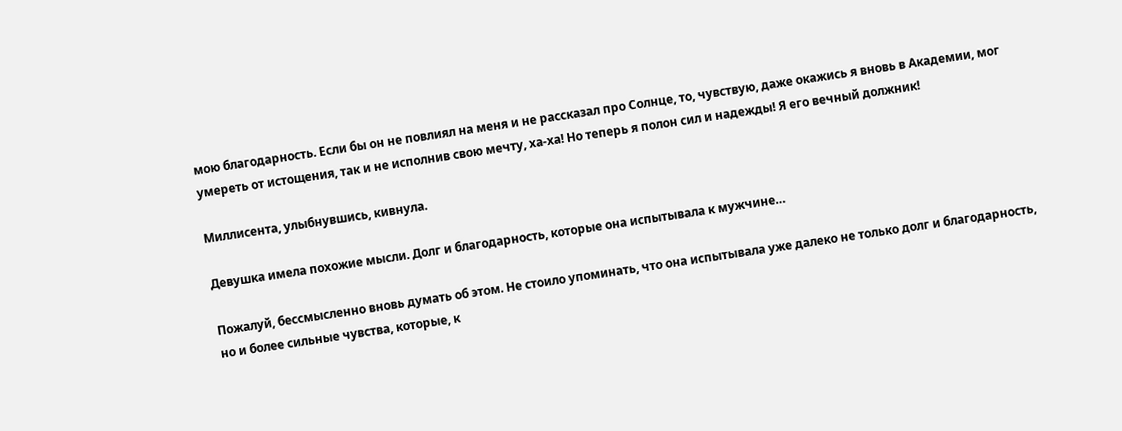мою благодарность. Если бы он не повлиял на меня и не рассказал про Солнце, то, чувствую, даже окажись я вновь в Академии, мог умереть от истощения, так и не исполнив свою мечту, ха-ха! Но теперь я полон сил и надежды! Я его вечный должник!

Миллисента, улыбнувшись, кивнула.

Девушка имела похожие мысли. Долг и благодарность, которые она испытывала к мужчине…

Пожалуй, бессмысленно вновь думать об этом. Не стоило упоминать, что она испытывала уже далеко не только долг и благодарность, но и более сильные чувства, которые, к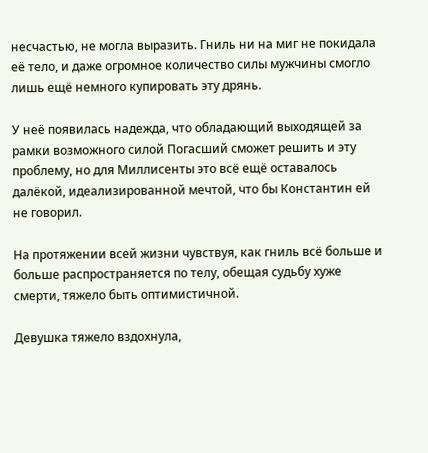несчастью, не могла выразить. Гниль ни на миг не покидала её тело, и даже огромное количество силы мужчины смогло лишь ещё немного купировать эту дрянь.

У неё появилась надежда, что обладающий выходящей за рамки возможного силой Погасший сможет решить и эту проблему, но для Миллисенты это всё ещё оставалось далёкой, идеализированной мечтой, что бы Константин ей не говорил.

На протяжении всей жизни чувствуя, как гниль всё больше и больше распространяется по телу, обещая судьбу хуже смерти, тяжело быть оптимистичной.

Девушка тяжело вздохнула,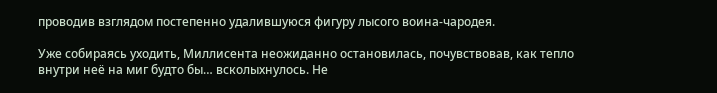проводив взглядом постепенно удалившуюся фигуру лысого воина-чародея.

Уже собираясь уходить, Миллисента неожиданно остановилась, почувствовав, как тепло внутри неё на миг будто бы… всколыхнулось. Не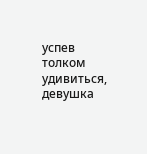успев толком удивиться, девушка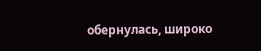обернулась, широко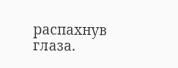распахнув глаза.